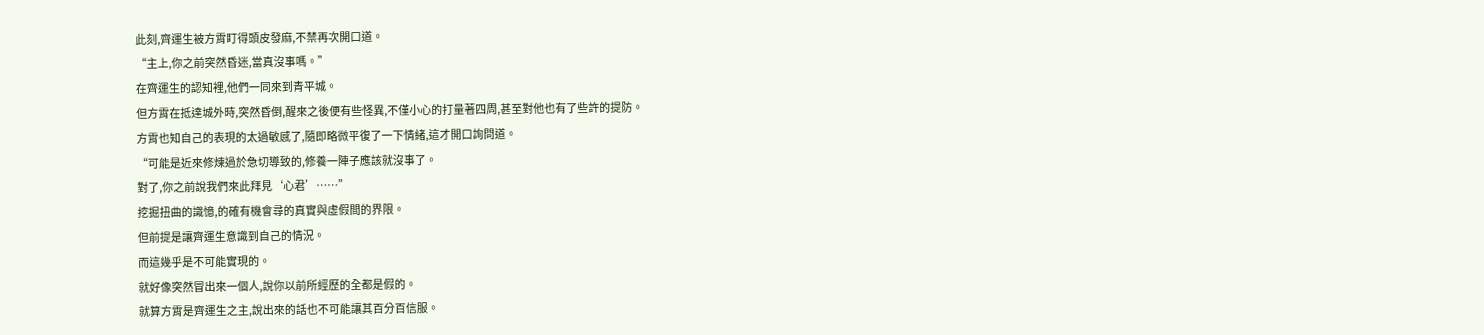此刻,齊運生被方霄盯得頭皮發麻,不禁再次開口道。
“主上,你之前突然昏迷,當真沒事嗎。”
在齊運生的認知裡,他們一同來到青平城。
但方霄在抵達城外時,突然昏倒,醒來之後便有些怪異,不僅小心的打量著四周,甚至對他也有了些許的提防。
方霄也知自己的表現的太過敏感了,隨即略微平復了一下情緒,這才開口詢問道。
“可能是近來修煉過於急切導致的,修養一陣子應該就沒事了。
對了,你之前說我們來此拜見‘心君’……”
挖掘扭曲的識憶,的確有機會尋的真實與虛假間的界限。
但前提是讓齊運生意識到自己的情況。
而這幾乎是不可能實現的。
就好像突然冒出來一個人,說你以前所經歷的全都是假的。
就算方霄是齊運生之主,說出來的話也不可能讓其百分百信服。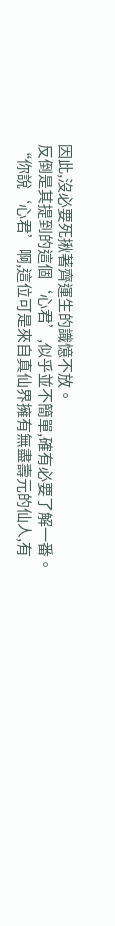因此,沒必要死揪著齊運生的識憶不放。
反倒是其提到的這個‘心君’,似乎並不簡單,確有必要了解一番。
“你說‘心君’啊,這位可是來自真仙界擁有無盡壽元的仙人,有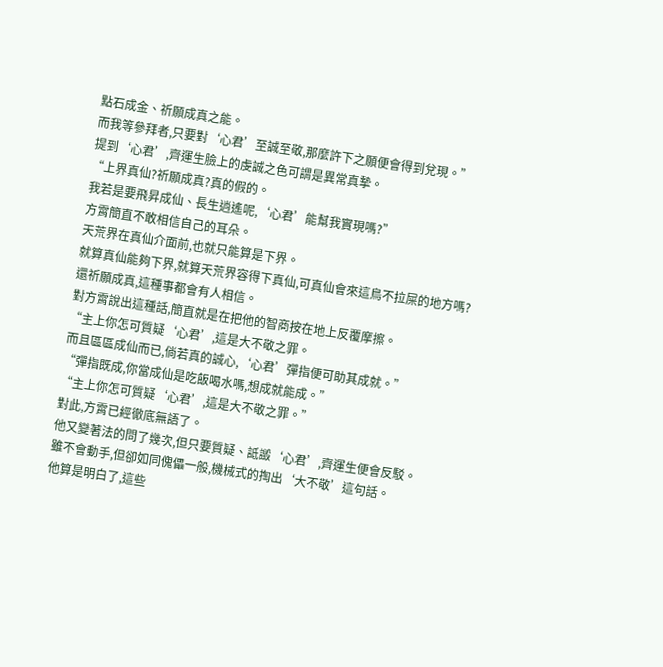點石成金、祈願成真之能。
而我等參拜者,只要對‘心君’至誠至敬,那麼許下之願便會得到兌現。”
提到‘心君’,齊運生臉上的虔誠之色可謂是異常真摯。
“上界真仙?祈願成真?真的假的。
我若是要飛昇成仙、長生逍遙呢,‘心君’能幫我實現嗎?”
方霄簡直不敢相信自己的耳朵。
天荒界在真仙介面前,也就只能算是下界。
就算真仙能夠下界,就算天荒界容得下真仙,可真仙會來這鳥不拉屎的地方嗎?
還祈願成真,這種事都會有人相信。
對方霄說出這種話,簡直就是在把他的智商按在地上反覆摩擦。
“主上你怎可質疑‘心君’,這是大不敬之罪。
而且區區成仙而已,倘若真的誠心,‘心君’彈指便可助其成就。”
“彈指既成,你當成仙是吃飯喝水嗎,想成就能成。”
“主上你怎可質疑‘心君’,這是大不敬之罪。”
對此,方霄已經徹底無語了。
他又變著法的問了幾次,但只要質疑、詆譭‘心君’,齊運生便會反駁。
雖不會動手,但卻如同傀儡一般,機械式的掏出‘大不敬’這句話。
他算是明白了,這些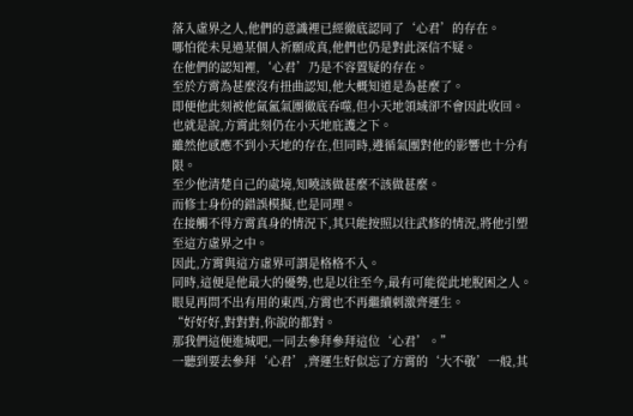落入虛界之人,他們的意識裡已經徹底認同了‘心君’的存在。
哪怕從未見過某個人祈願成真,他們也仍是對此深信不疑。
在他們的認知裡,‘心君’乃是不容置疑的存在。
至於方霄為甚麼沒有扭曲認知,他大概知道是為甚麼了。
即便他此刻被他氤氳氣團徹底吞噬,但小天地領域卻不會因此收回。
也就是說,方霄此刻仍在小天地庇護之下。
雖然他感應不到小天地的存在,但同時,遵循氣團對他的影響也十分有限。
至少他清楚自己的處境,知曉該做甚麼不該做甚麼。
而修士身份的錯誤模擬,也是同理。
在接觸不得方霄真身的情況下,其只能按照以往武修的情況,將他引塑至這方虛界之中。
因此,方霄與這方虛界可謂是格格不入。
同時,這便是他最大的優勢,也是以往至今,最有可能從此地脫困之人。
眼見再問不出有用的東西,方霄也不再繼續刺激齊運生。
“好好好,對對對,你說的都對。
那我們這便進城吧,一同去參拜參拜這位‘心君’。”
一聽到要去參拜‘心君’,齊運生好似忘了方霄的‘大不敬’一般,其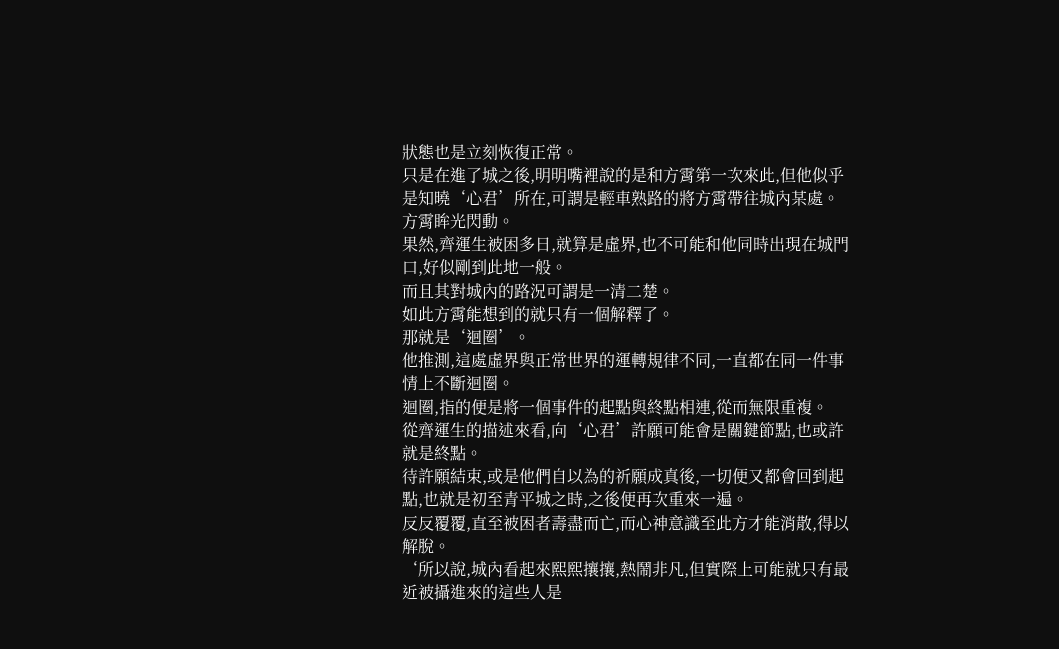狀態也是立刻恢復正常。
只是在進了城之後,明明嘴裡說的是和方霄第一次來此,但他似乎是知曉‘心君’所在,可謂是輕車熟路的將方霄帶往城內某處。
方霄眸光閃動。
果然,齊運生被困多日,就算是虛界,也不可能和他同時出現在城門口,好似剛到此地一般。
而且其對城內的路況可謂是一清二楚。
如此方霄能想到的就只有一個解釋了。
那就是‘迴圈’。
他推測,這處虛界與正常世界的運轉規律不同,一直都在同一件事情上不斷迴圈。
迴圈,指的便是將一個事件的起點與終點相連,從而無限重複。
從齊運生的描述來看,向‘心君’許願可能會是關鍵節點,也或許就是終點。
待許願結束,或是他們自以為的祈願成真後,一切便又都會回到起點,也就是初至青平城之時,之後便再次重來一遍。
反反覆覆,直至被困者壽盡而亡,而心神意識至此方才能消散,得以解脫。
‘所以說,城內看起來熙熙攘攘,熱鬧非凡,但實際上可能就只有最近被攝進來的這些人是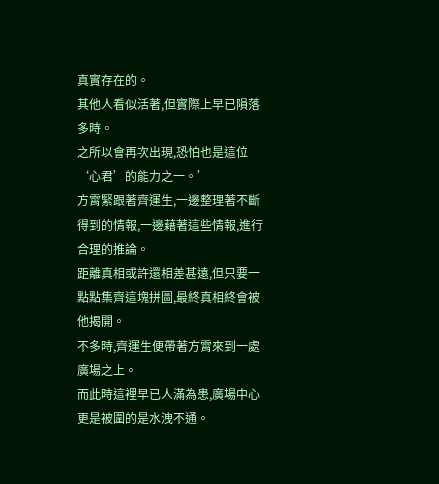真實存在的。
其他人看似活著,但實際上早已隕落多時。
之所以會再次出現,恐怕也是這位‘心君’的能力之一。’
方霄緊跟著齊運生,一邊整理著不斷得到的情報,一邊藉著這些情報,進行合理的推論。
距離真相或許還相差甚遠,但只要一點點集齊這塊拼圖,最終真相終會被他揭開。
不多時,齊運生便帶著方霄來到一處廣場之上。
而此時這裡早已人滿為患,廣場中心更是被圍的是水洩不通。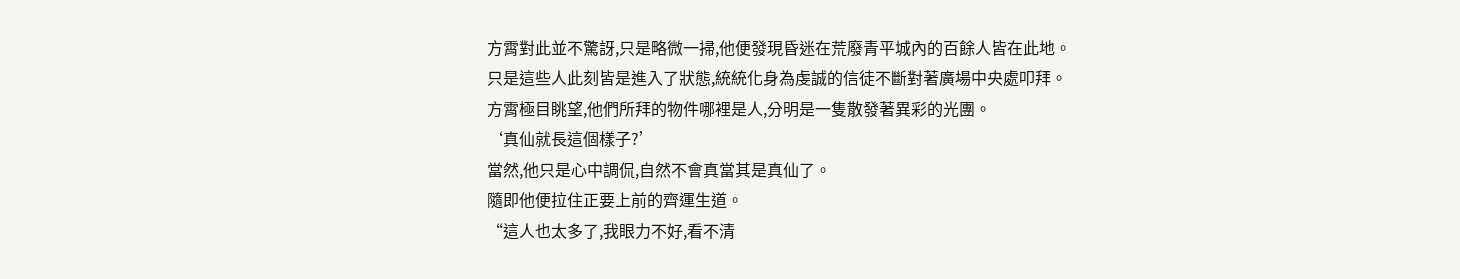方霄對此並不驚訝,只是略微一掃,他便發現昏迷在荒廢青平城內的百餘人皆在此地。
只是這些人此刻皆是進入了狀態,統統化身為虔誠的信徒不斷對著廣場中央處叩拜。
方霄極目眺望,他們所拜的物件哪裡是人,分明是一隻散發著異彩的光團。
‘真仙就長這個樣子?’
當然,他只是心中調侃,自然不會真當其是真仙了。
隨即他便拉住正要上前的齊運生道。
“這人也太多了,我眼力不好,看不清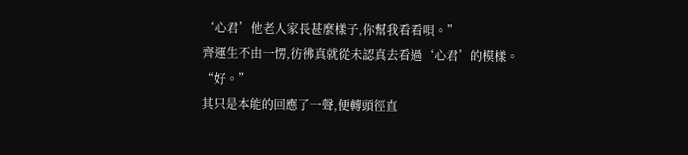‘心君’他老人家長甚麼樣子,你幫我看看唄。”
齊運生不由一愣,彷彿真就從未認真去看過‘心君’的模樣。
“好。”
其只是本能的回應了一聲,便轉頭徑直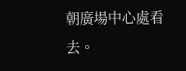朝廣場中心處看去。